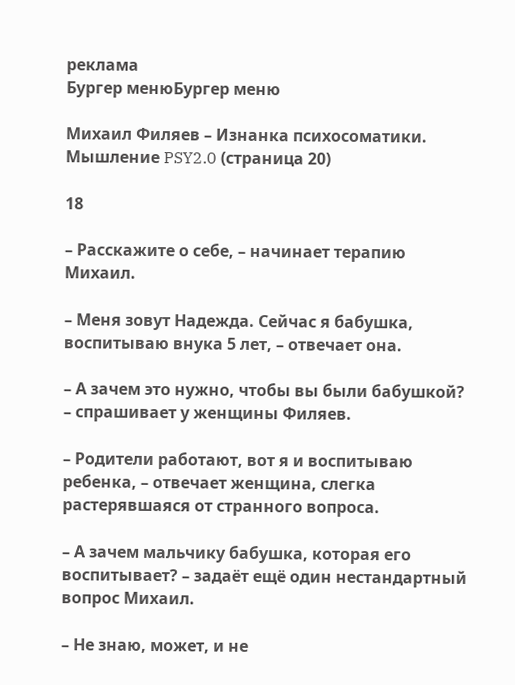реклама
Бургер менюБургер меню

Михаил Филяев – Изнанка психосоматики. Мышление PSY2.0 (страница 20)

18

– Расскажите о себе, – начинает терапию Михаил.

– Меня зовут Надежда. Сейчас я бабушка, воспитываю внука 5 лет, – отвечает она.

– А зачем это нужно, чтобы вы были бабушкой? – спрашивает у женщины Филяев.

– Родители работают, вот я и воспитываю ребенка, – отвечает женщина, слегка растерявшаяся от странного вопроса.

– А зачем мальчику бабушка, которая его воспитывает? – задаёт ещё один нестандартный вопрос Михаил.

– Не знаю, может, и не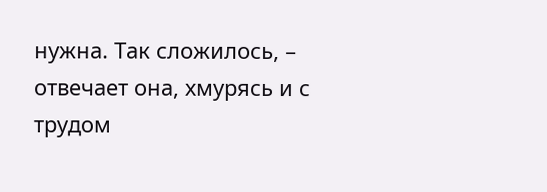нужна. Так сложилось, – отвечает она, хмурясь и с трудом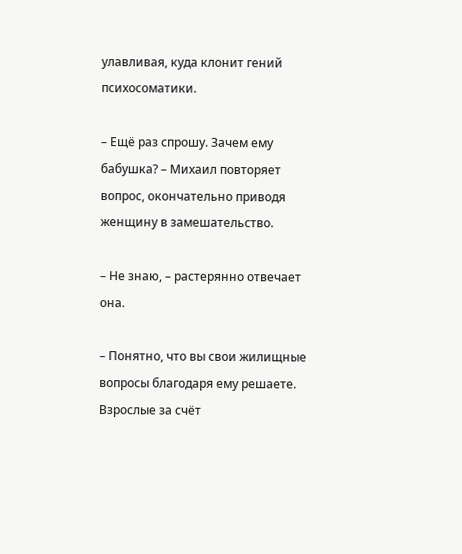улавливая, куда клонит гений психосоматики.

– Ещё раз спрошу. Зачем ему бабушка? – Михаил повторяет вопрос, окончательно приводя женщину в замешательство.

– Не знаю, – растерянно отвечает она.

– Понятно, что вы свои жилищные вопросы благодаря ему решаете. Взрослые за счёт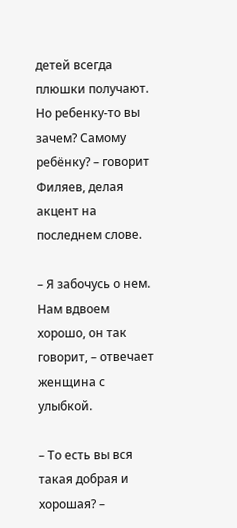детей всегда плюшки получают. Но ребенку-то вы зачем? Самому ребёнку? – говорит Филяев, делая акцент на последнем слове.

– Я забочусь о нем. Нам вдвоем хорошо, он так говорит, – отвечает женщина с улыбкой.

– То есть вы вся такая добрая и хорошая? –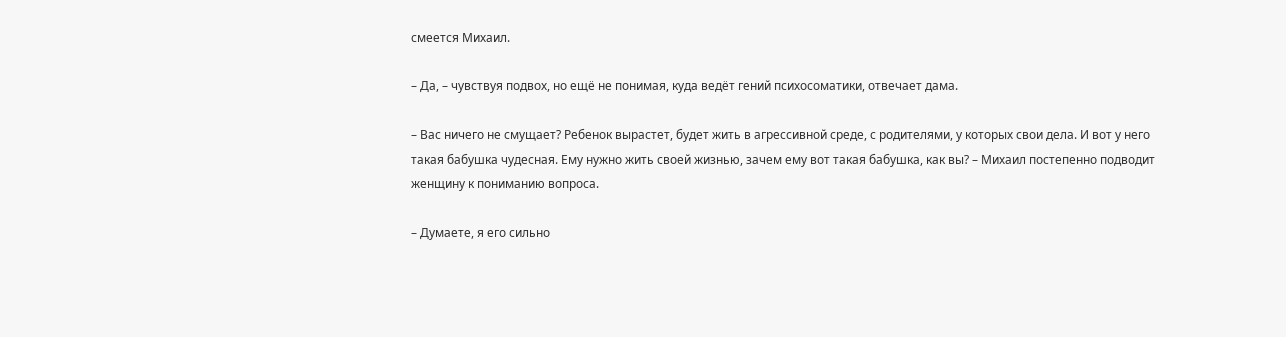смеется Михаил.

– Да, – чувствуя подвох, но ещё не понимая, куда ведёт гений психосоматики, отвечает дама.

– Вас ничего не смущает? Ребенок вырастет, будет жить в агрессивной среде, с родителями, у которых свои дела. И вот у него такая бабушка чудесная. Ему нужно жить своей жизнью, зачем ему вот такая бабушка, как вы? – Михаил постепенно подводит женщину к пониманию вопроса.

– Думаете, я его сильно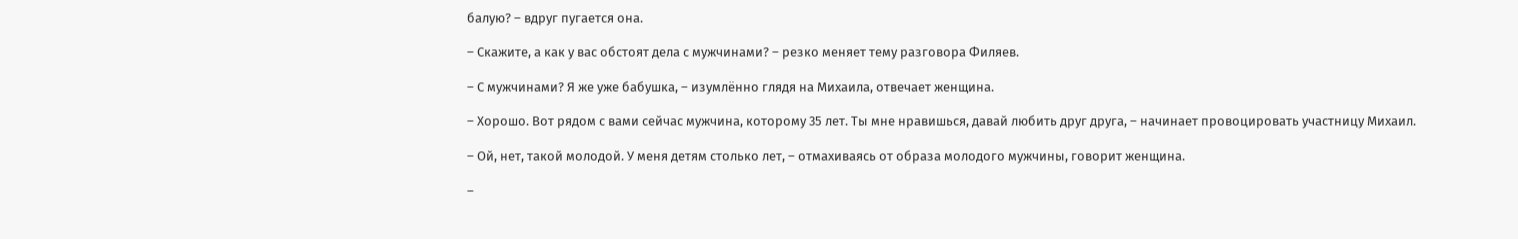балую? – вдруг пугается она.

– Скажите, а как у вас обстоят дела с мужчинами? – резко меняет тему разговора Филяев.

– С мужчинами? Я же уже бабушка, – изумлённо глядя на Михаила, отвечает женщина.

– Хорошо. Вот рядом с вами сейчас мужчина, которому 35 лет. Ты мне нравишься, давай любить друг друга, – начинает провоцировать участницу Михаил.

– Ой, нет, такой молодой. У меня детям столько лет, – отмахиваясь от образа молодого мужчины, говорит женщина.

–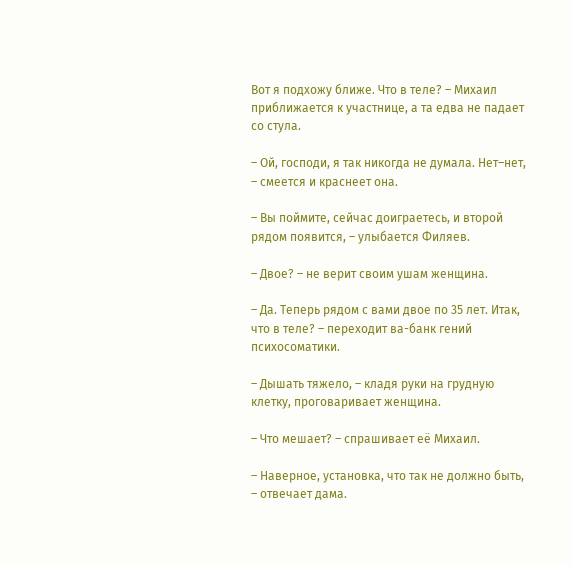Вот я подхожу ближе. Что в теле? – Михаил приближается к участнице, а та едва не падает со стула.

– Ой, господи, я так никогда не думала. Нет–нет, – смеется и краснеет она.

– Вы поймите, сейчас доиграетесь, и второй рядом появится, – улыбается Филяев.

– Двое? – не верит своим ушам женщина.

– Да. Теперь рядом с вами двое по 35 лет. Итак, что в теле? – переходит ва-банк гений психосоматики.

– Дышать тяжело, – кладя руки на грудную клетку, проговаривает женщина.

– Что мешает? – спрашивает её Михаил.

– Наверное, установка, что так не должно быть, – отвечает дама.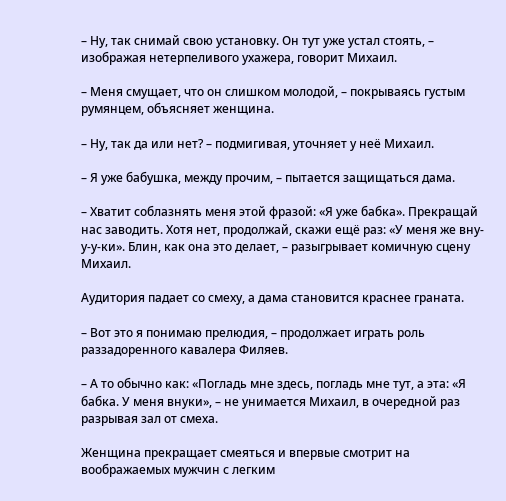– Ну, так снимай свою установку. Он тут уже устал стоять, – изображая нетерпеливого ухажера, говорит Михаил.

– Меня смущает, что он слишком молодой, – покрываясь густым румянцем, объясняет женщина.

– Ну, так да или нет? – подмигивая, уточняет у неё Михаил.

– Я уже бабушка, между прочим, – пытается защищаться дама.

– Хватит соблазнять меня этой фразой: «Я уже бабка». Прекращай нас заводить. Хотя нет, продолжай, скажи ещё раз: «У меня же вну-у-у-ки». Блин, как она это делает, – разыгрывает комичную сцену Михаил.

Аудитория падает со смеху, а дама становится краснее граната.

– Вот это я понимаю прелюдия, – продолжает играть роль раззадоренного кавалера Филяев.

– А то обычно как: «Погладь мне здесь, погладь мне тут, а эта: «Я бабка. У меня внуки», – не унимается Михаил, в очередной раз разрывая зал от смеха.

Женщина прекращает смеяться и впервые смотрит на воображаемых мужчин с легким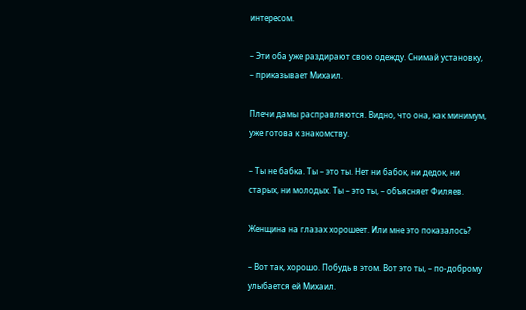интересом.

– Эти оба уже раздирают свою одежду. Снимай установку, – приказывает Михаил.

Плечи дамы расправляются. Видно, что она, как минимум, уже готова к знакомству.

– Ты не бабка. Ты – это ты. Нет ни бабок, ни дедок, ни старых, ни молодых. Ты – это ты, – объясняет Филяев.

Женщина на глазах хорошеет. Или мне это показалось?

– Вот так, хорошо. Побудь в этом. Вот это ты, – по-доброму улыбается ей Михаил.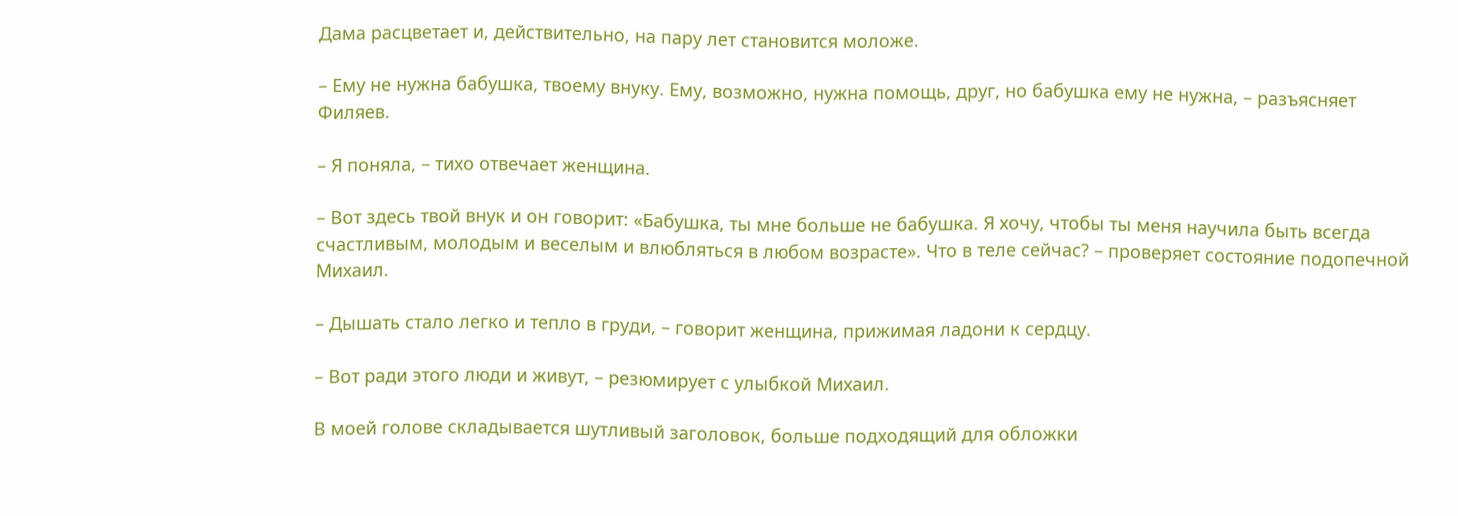Дама расцветает и, действительно, на пару лет становится моложе.

– Ему не нужна бабушка, твоему внуку. Ему, возможно, нужна помощь, друг, но бабушка ему не нужна, – разъясняет Филяев.

– Я поняла, – тихо отвечает женщина.

– Вот здесь твой внук и он говорит: «Бабушка, ты мне больше не бабушка. Я хочу, чтобы ты меня научила быть всегда счастливым, молодым и веселым и влюбляться в любом возрасте». Что в теле сейчас? – проверяет состояние подопечной Михаил.

– Дышать стало легко и тепло в груди, – говорит женщина, прижимая ладони к сердцу.

– Вот ради этого люди и живут, – резюмирует с улыбкой Михаил.

В моей голове складывается шутливый заголовок, больше подходящий для обложки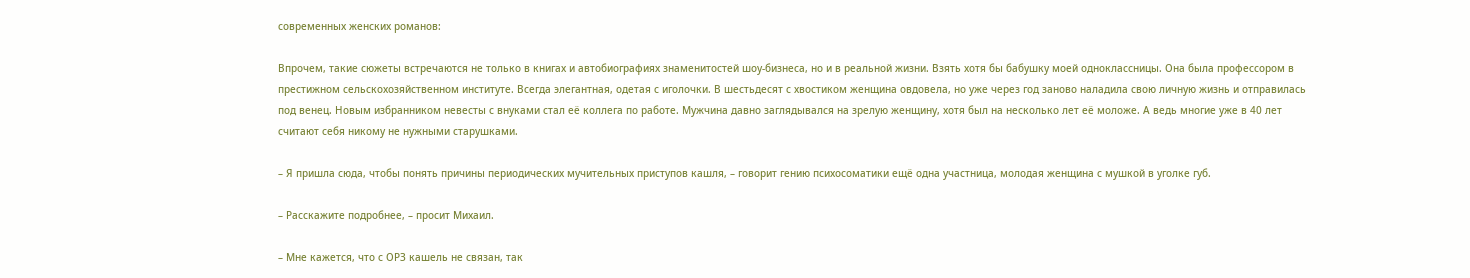современных женских романов:

Впрочем, такие сюжеты встречаются не только в книгах и автобиографиях знаменитостей шоу-бизнеса, но и в реальной жизни. Взять хотя бы бабушку моей одноклассницы. Она была профессором в престижном сельскохозяйственном институте. Всегда элегантная, одетая с иголочки. В шестьдесят с хвостиком женщина овдовела, но уже через год заново наладила свою личную жизнь и отправилась под венец. Новым избранником невесты с внуками стал её коллега по работе. Мужчина давно заглядывался на зрелую женщину, хотя был на несколько лет её моложе. А ведь многие уже в 40 лет считают себя никому не нужными старушками.

– Я пришла сюда, чтобы понять причины периодических мучительных приступов кашля, – говорит гению психосоматики ещё одна участница, молодая женщина с мушкой в уголке губ.

– Расскажите подробнее, – просит Михаил.

– Мне кажется, что с ОРЗ кашель не связан, так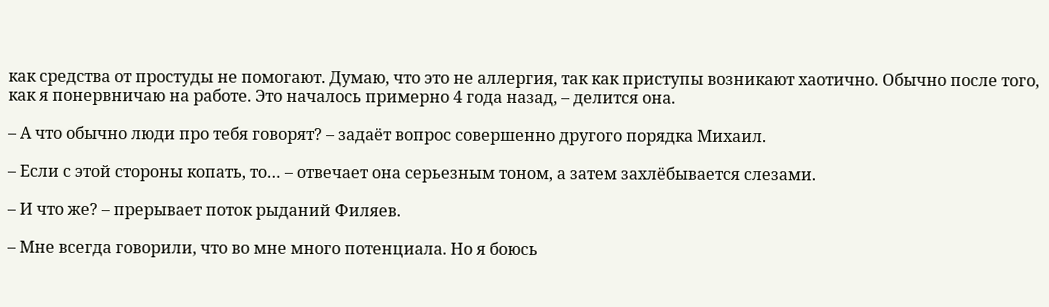как средства от простуды не помогают. Думаю, что это не аллергия, так как приступы возникают хаотично. Обычно после того, как я понервничаю на работе. Это началось примерно 4 года назад, – делится она.

– А что обычно люди про тебя говорят? – задаёт вопрос совершенно другого порядка Михаил.

– Если с этой стороны копать, то… – отвечает она серьезным тоном, а затем захлёбывается слезами.

– И что же? – прерывает поток рыданий Филяев.

– Мне всегда говорили, что во мне много потенциала. Но я боюсь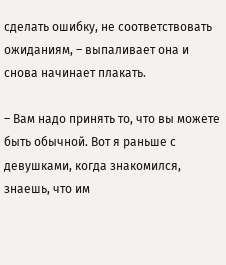сделать ошибку, не соответствовать ожиданиям, – выпаливает она и снова начинает плакать.

– Вам надо принять то, что вы можете быть обычной. Вот я раньше с девушками, когда знакомился, знаешь, что им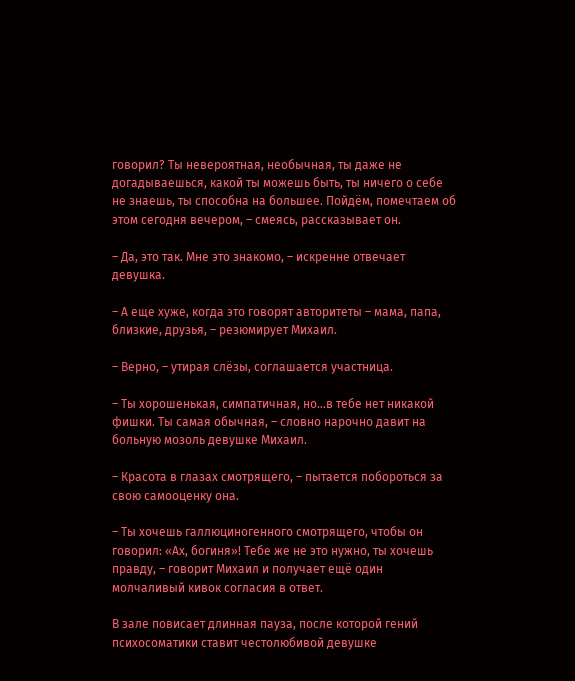говорил? Ты невероятная, необычная, ты даже не догадываешься, какой ты можешь быть, ты ничего о себе не знаешь, ты способна на большее. Пойдём, помечтаем об этом сегодня вечером, – смеясь, рассказывает он.

– Да, это так. Мне это знакомо, – искренне отвечает девушка.

– А еще хуже, когда это говорят авторитеты – мама, папа, близкие, друзья, – резюмирует Михаил.

– Верно, – утирая слёзы, соглашается участница.

– Ты хорошенькая, симпатичная, но…в тебе нет никакой фишки. Ты самая обычная, – словно нарочно давит на больную мозоль девушке Михаил.

– Красота в глазах смотрящего, – пытается побороться за свою самооценку она.

– Ты хочешь галлюциногенного смотрящего, чтобы он говорил: «Ах, богиня»! Тебе же не это нужно, ты хочешь правду, – говорит Михаил и получает ещё один молчаливый кивок согласия в ответ.

В зале повисает длинная пауза, после которой гений психосоматики ставит честолюбивой девушке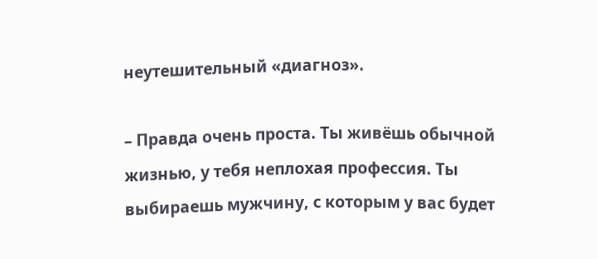неутешительный «диагноз».

– Правда очень проста. Ты живёшь обычной жизнью, у тебя неплохая профессия. Ты выбираешь мужчину, с которым у вас будет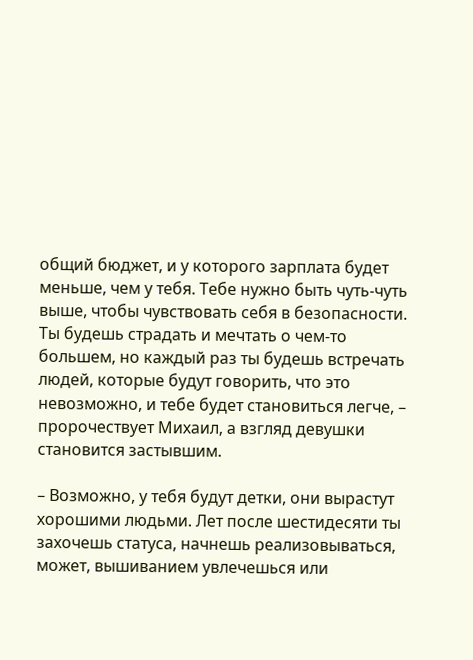общий бюджет, и у которого зарплата будет меньше, чем у тебя. Тебе нужно быть чуть-чуть выше, чтобы чувствовать себя в безопасности. Ты будешь страдать и мечтать о чем-то большем, но каждый раз ты будешь встречать людей, которые будут говорить, что это невозможно, и тебе будет становиться легче, – пророчествует Михаил, а взгляд девушки становится застывшим.

– Возможно, у тебя будут детки, они вырастут хорошими людьми. Лет после шестидесяти ты захочешь статуса, начнешь реализовываться, может, вышиванием увлечешься или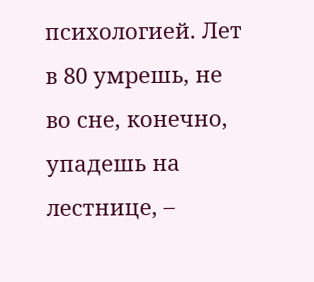психологией. Лет в 80 умрешь, не во сне, конечно, упадешь на лестнице, –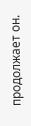продолжает он.